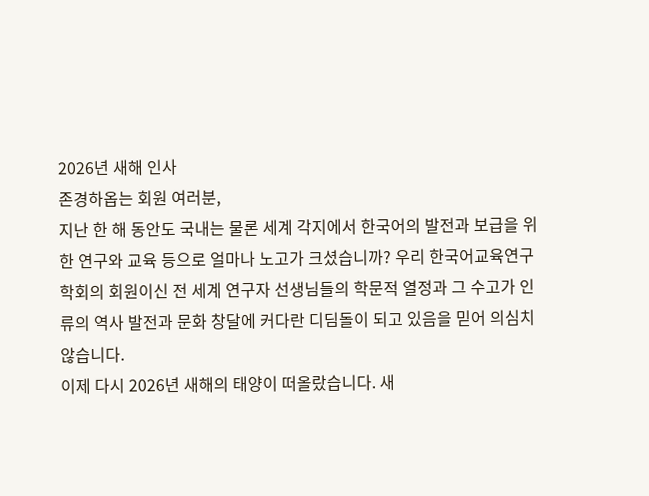2026년 새해 인사
존경하옵는 회원 여러분,
지난 한 해 동안도 국내는 물론 세계 각지에서 한국어의 발전과 보급을 위한 연구와 교육 등으로 얼마나 노고가 크셨습니까? 우리 한국어교육연구학회의 회원이신 전 세계 연구자 선생님들의 학문적 열정과 그 수고가 인류의 역사 발전과 문화 창달에 커다란 디딤돌이 되고 있음을 믿어 의심치 않습니다.
이제 다시 2026년 새해의 태양이 떠올랐습니다. 새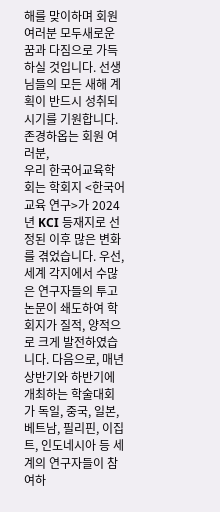해를 맞이하며 회원 여러분 모두새로운 꿈과 다짐으로 가득하실 것입니다. 선생님들의 모든 새해 계획이 반드시 성취되시기를 기원합니다.
존경하옵는 회원 여러분,
우리 한국어교육학회는 학회지 <한국어 교육 연구>가 2024년 KCI 등재지로 선정된 이후 많은 변화를 겪었습니다. 우선, 세계 각지에서 수많은 연구자들의 투고 논문이 쇄도하여 학회지가 질적, 양적으로 크게 발전하였습니다. 다음으로, 매년 상반기와 하반기에 개최하는 학술대회가 독일, 중국, 일본, 베트남, 필리핀, 이집트, 인도네시아 등 세계의 연구자들이 참여하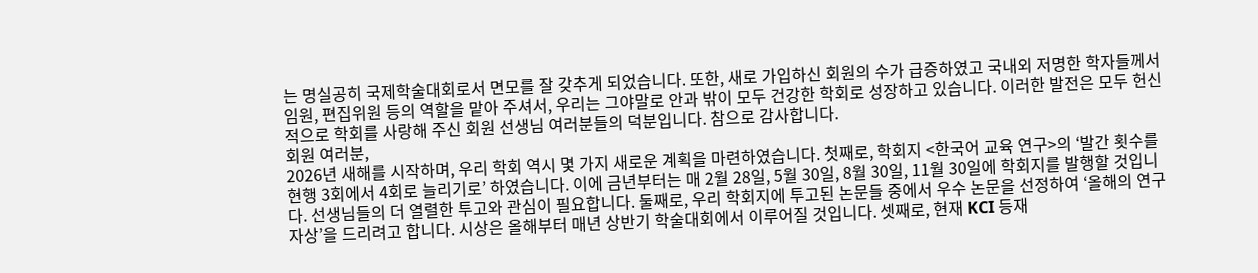는 명실공히 국제학술대회로서 면모를 잘 갖추게 되었습니다. 또한, 새로 가입하신 회원의 수가 급증하였고 국내외 저명한 학자들께서 임원, 편집위원 등의 역할을 맡아 주셔서, 우리는 그야말로 안과 밖이 모두 건강한 학회로 성장하고 있습니다. 이러한 발전은 모두 헌신적으로 학회를 사랑해 주신 회원 선생님 여러분들의 덕분입니다. 참으로 감사합니다.
회원 여러분,
2026년 새해를 시작하며, 우리 학회 역시 몇 가지 새로운 계획을 마련하였습니다. 첫째로, 학회지 <한국어 교육 연구>의 ‘발간 횟수를 현행 3회에서 4회로 늘리기로’ 하였습니다. 이에 금년부터는 매 2월 28일, 5월 30일, 8월 30일, 11월 30일에 학회지를 발행할 것입니다. 선생님들의 더 열렬한 투고와 관심이 필요합니다. 둘째로, 우리 학회지에 투고된 논문들 중에서 우수 논문을 선정하여 ‘올해의 연구자상’을 드리려고 합니다. 시상은 올해부터 매년 상반기 학술대회에서 이루어질 것입니다. 셋째로, 현재 KCI 등재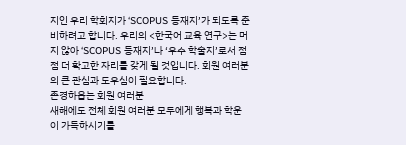지인 우리 학회지가 ‘SCOPUS 등재지’가 되도록 준비하려고 합니다. 우리의 <한국어 교육 연구>는 머지 않아 ‘SCOPUS 등재지’나 ‘우수 학술지’로서 점점 더 확고한 자리를 갖게 될 것입니다. 회원 여러분의 큰 관심과 도우심이 필요합니다.
존경하옵는 회원 여러분
새해에도 전체 회원 여러분 모두에게 행복과 학운이 가득하시기를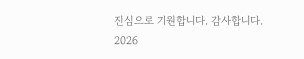진심으로 기원합니다. 감사합니다.
2026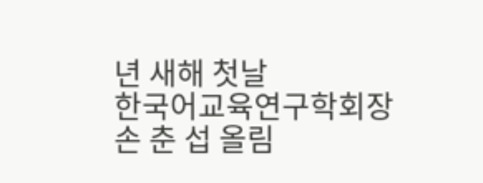년 새해 첫날
한국어교육연구학회장
손 춘 섭 올림